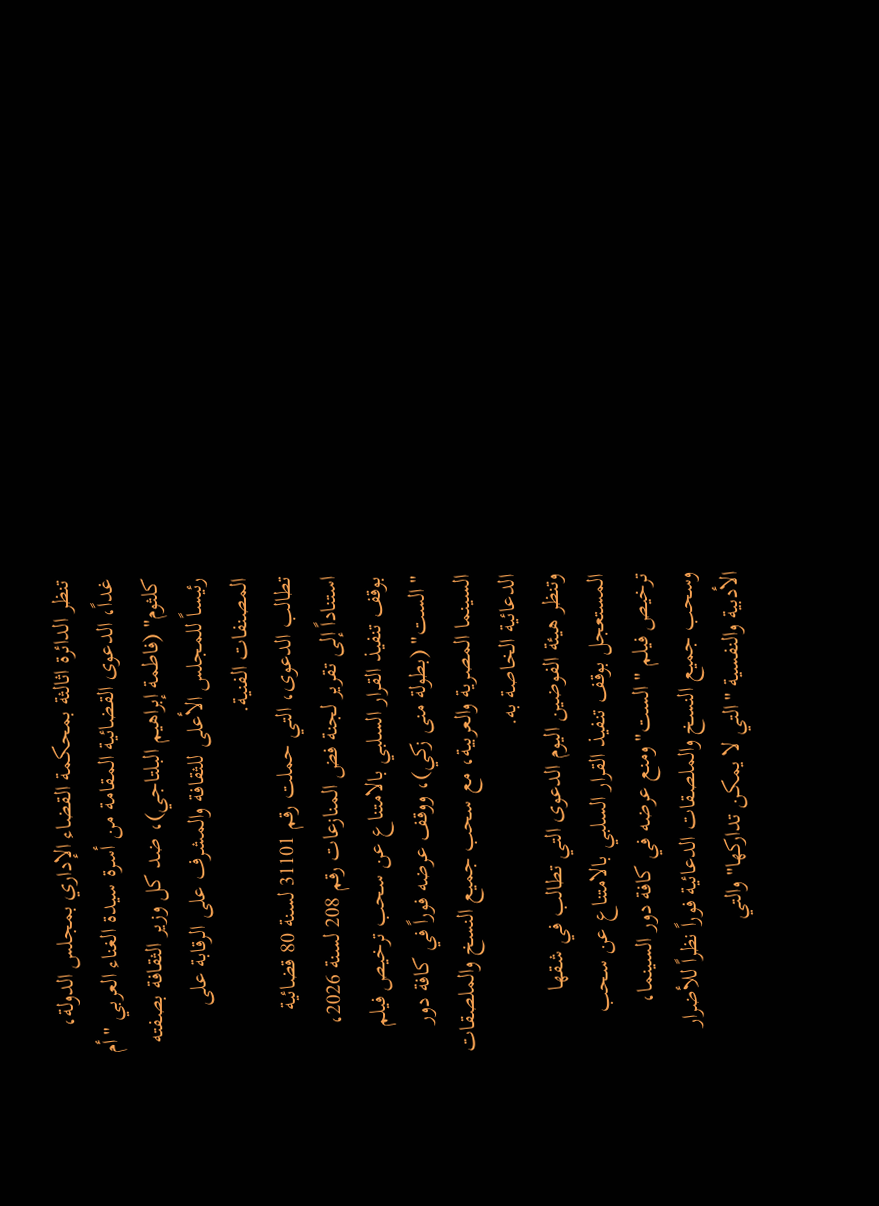تنظر الدائرة اثالثة بمحكمة القضاء الإداري بمجلس الدولة، غداً، الدعوى القضائية المقامة من أسرة سيدة الغناء العربي "أم كلثوم" (فاطمة إبراهيم البلتاجي)، ضد كل وزير الثقافة بصفته رئيساً للمجلس الأعلى للثقافة والمشرف على الرقابة على المصنفات الفنية.
تطالب الدعوى، التي حملت رقم 31101 لسنة 80 قضائية استناداً إلى تقرير لجنة فض المنازعات رقم 208 لسنة 2026، بوقف تنفيذ القرار السلبي بالامتناع عن سحب ترخيص فيلم "الست" (بطولة منى زكي)، ووقف عرضه فوراً في كافة دور السينما المصرية والعربية، مع سحب جميع النسخ والملصقات الدعائية الخاصة به.
وتنظر هيئة الفوضين اليوم الدعوى التي تطالب في شقها المستعجل بوقف تنفيذ القرار السلبي بالامتناع عن سحب ترخيص فيلم "الست" ومنع عرضه في كافة دور السينما، وسحب جميع النسخ والملصقات الدعائية فوراً نظراً للأضرار الأدبية والنفسية "التي لا يمكن تداركها" والتي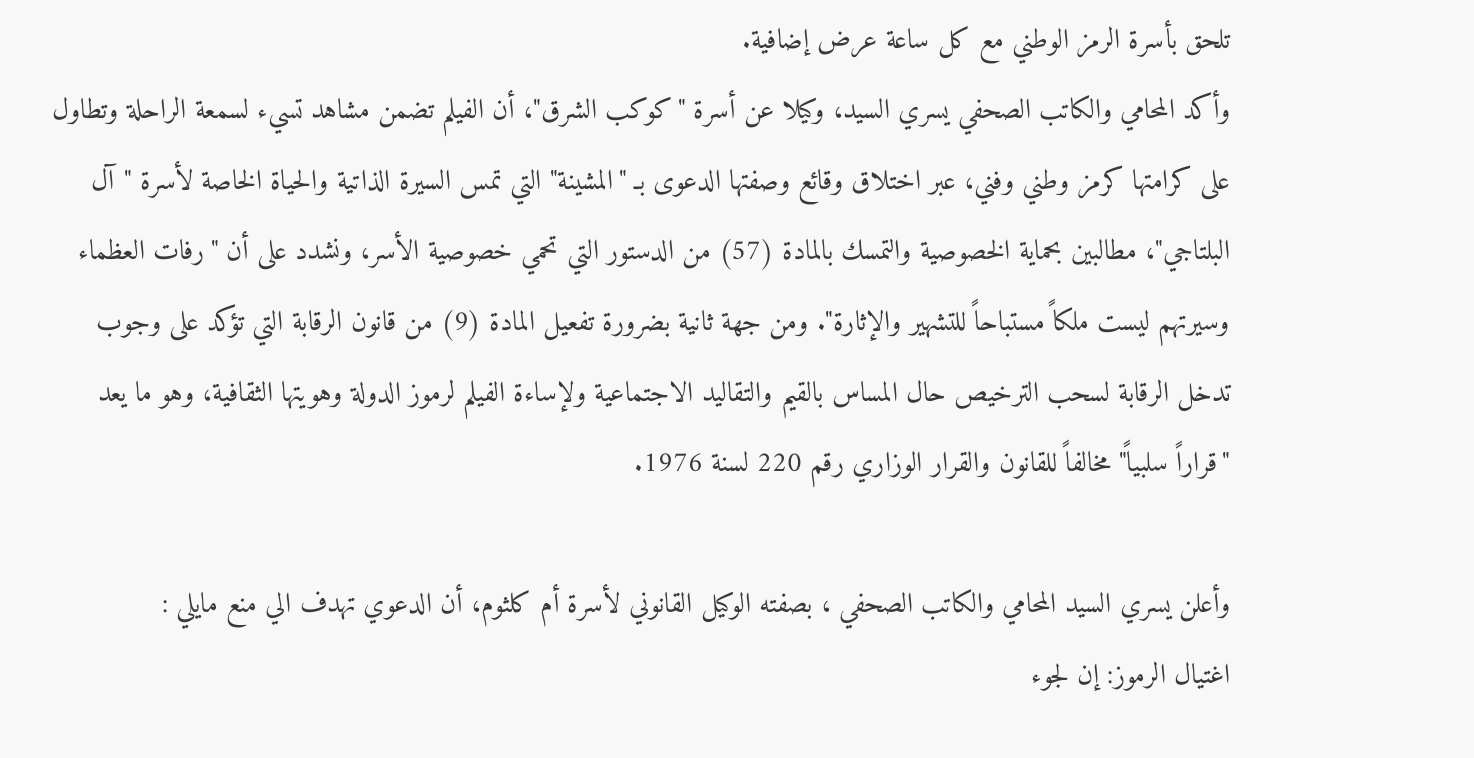تلحق بأسرة الرمز الوطني مع كل ساعة عرض إضافية.
وأكد المحامي والكاتب الصحفي يسري السيد، وكيلا عن أسرة "كوكب الشرق"، أن الفيلم تضمن مشاهد تسيء لسمعة الراحلة وتطاول على كرامتها كرمز وطني وفني، عبر اختلاق وقائع وصفتها الدعوى بـ "المشينة" التي تمس السيرة الذاتية والحياة الخاصة لأسرة "آل البلتاجي"، مطالبين بحماية الخصوصية والتمسك بالمادة (57) من الدستور التي تحمي خصوصية الأسر، ونشدد على أن "رفات العظماء وسيرتهم ليست ملكاً مستباحاً للتشهير والإثارة". ومن جهة ثانية بضرورة تفعيل المادة (9) من قانون الرقابة التي تؤكد على وجوب تدخل الرقابة لسحب الترخيص حال المساس بالقيم والتقاليد الاجتماعية ولإساءة الفيلم لرموز الدولة وهويتها الثقافية، وهو ما يعد "قراراً سلبياً" مخالفاً للقانون والقرار الوزاري رقم 220 لسنة 1976.

وأعلن يسري السيد المحامي والكاتب الصحفي ، بصفته الوكيل القانوني لأسرة أم كلثوم، أن الدعوي تهدف الي منع مايلي :
اغتيال الرموز: إن لجوء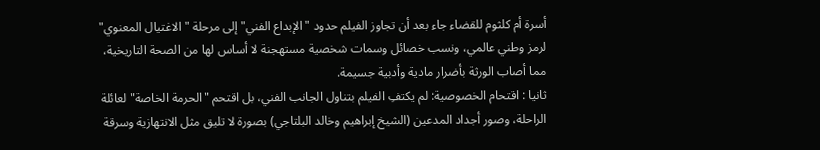أسرة أم كلثوم للقضاء جاء بعد أن تجاوز الفيلم حدود "الإبداع الفني" إلى مرحلة "الاغتيال المعنوي" لرمز وطني عالمي، ونسب خصائل وسمات شخصية مستهجنة لا أساس لها من الصحة التاريخية، مما أصاب الورثة بأضرار مادية وأدبية جسيمة.
ثانيا : اقتحام الخصوصية: لم يكتفِ الفيلم بتناول الجانب الفني، بل اقتحم "الحرمة الخاصة" لعائلة الراحلة، وصور أجداد المدعين (الشيخ إبراهيم وخالد البلتاجي) بصورة لا تليق مثل الانتهازية وسرقة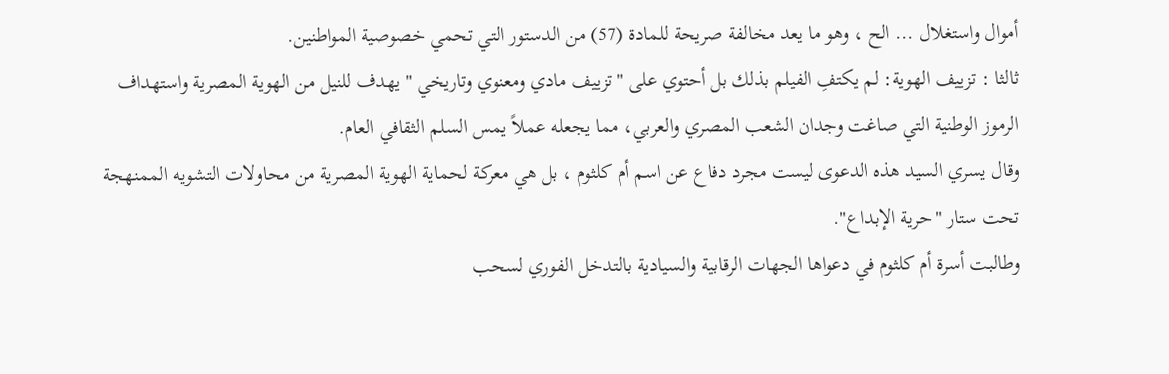أموال واستغلال ... الح ، وهو ما يعد مخالفة صريحة للمادة (57) من الدستور التي تحمي خصوصية المواطنين.
ثالثا : تزييف الهوية: لم يكتفِ الفيلم بذلك بل أحتوي على "تزييف مادي ومعنوي وتاريخي " يهدف للنيل من الهوية المصرية واستهداف الرموز الوطنية التي صاغت وجدان الشعب المصري والعربي، مما يجعله عملاً يمس السلم الثقافي العام.
وقال يسري السيد هذه الدعوى ليست مجرد دفاع عن اسم أم كلثوم ، بل هي معركة لحماية الهوية المصرية من محاولات التشويه الممنهجة تحت ستار "حرية الإبداع".
وطالبت أسرة أم كلثوم في دعواها الجهات الرقابية والسيادية بالتدخل الفوري لسحب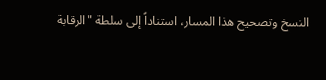النسخ وتصحيح هذا المسار، استناداً إلى سلطة "الرقابة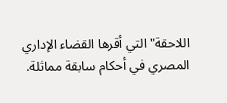اللاحقة" التي أقرها القضاء الإداري المصري في أحكام سابقة مماثلة.